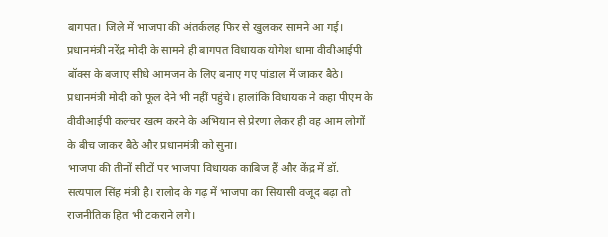बागपत। जिले में भाजपा की अंतर्कलह फिर से खुलकर सामने आ गई। प्रधानमंत्री नरेंद्र मोदी के सामने ही बागपत विधायक योगेश धामा वीवीआईपी बॉक्स के बजाए सीधे आमजन के लिए बनाए गए पांडाल में जाकर बैठे। प्रधानमंत्री मोदी को फूल देने भी नहीं पहुंचे। हालांकि विधायक ने कहा पीएम के वीवीआईपी कल्चर खत्म करने के अभियान से प्रेरणा लेकर ही वह आम लोगों के बीच जाकर बैठे और प्रधानमंत्री को सुना।
भाजपा की तीनों सीटों पर भाजपा विधायक काबिज हैं और केंद्र में डॉ. सत्यपाल सिंह मंत्री है। रालोद के गढ़ में भाजपा का सियासी वजूद बढ़ा तो राजनीतिक हित भी टकराने लगे।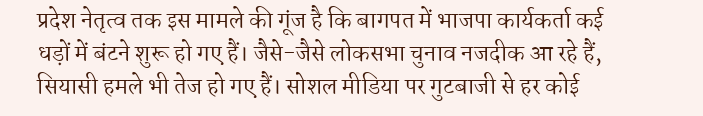प्रदेश नेतृत्व तक इस मामले की गूंज है कि बागपत में भाजपा कार्यकर्ता कई धड़ों में बंटने शुरू हो गए हैं। जैसे-जैसे लोकसभा चुनाव नजदीक आ रहे हैं, सियासी हमले भी तेज हो गए हैं। सोशल मीडिया पर गुटबाजी से हर कोई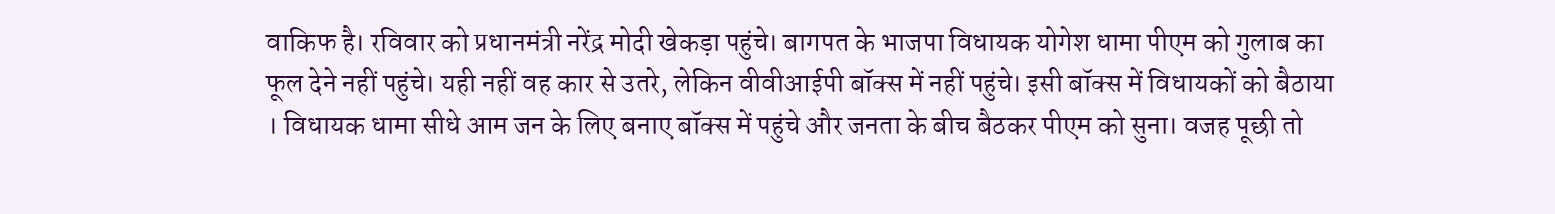वाकिफ है। रविवार को प्रधानमंत्री नरेंद्र मोदी खेकड़ा पहुंचे। बागपत के भाजपा विधायक योगेश धामा पीएम को गुलाब का फूल देने नहीं पहुंचे। यही नहीं वह कार से उतरे, लेकिन वीवीआईपी बॉक्स में नहीं पहुंचे। इसी बॉक्स में विधायकों को बैठाया । विधायक धामा सीधे आम जन के लिए बनाए बॉक्स में पहुंचे और जनता के बीच बैठकर पीएम को सुना। वजह पूछी तो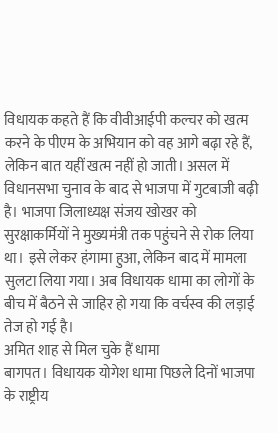विधायक कहते हैं कि वीवीआईपी कल्चर को खत्म करने के पीएम के अभियान को वह आगे बढ़ा रहे हैं, लेकिन बात यहीं खत्म नहीं हो जाती। असल में विधानसभा चुनाव के बाद से भाजपा में गुटबाजी बढ़ी है। भाजपा जिलाध्यक्ष संजय खोखर को सुरक्षाकर्मियों ने मुख्यमंत्री तक पहुंचने से रोक लिया था। इसे लेकर हंगामा हुआ, लेकिन बाद में मामला सुलटा लिया गया। अब विधायक धामा का लोगों के बीच में बैठने से जाहिर हो गया कि वर्चस्व की लड़ाई तेज हो गई है।
अमित शाह से मिल चुके हैं धामा
बागपत। विधायक योगेश धामा पिछले दिनों भाजपा के राष्ट्रीय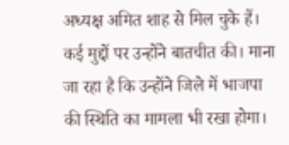अध्यक्ष अमित शाह से मिल चुके हैं। कई मुद्दों पर उन्होंने बातचीत की। माना जा रहा है कि उन्होंने जिले में भाजपा की स्थिति का मामला भी रखा होगा।